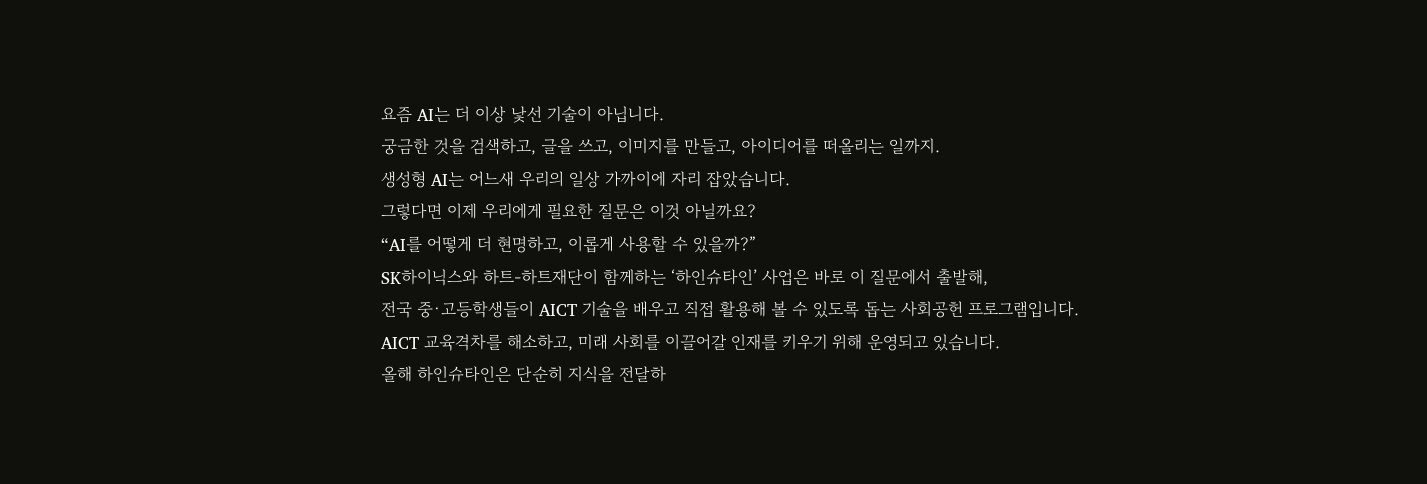요즘 AI는 더 이상 낯선 기술이 아닙니다.
궁금한 것을 검색하고, 글을 쓰고, 이미지를 만들고, 아이디어를 떠올리는 일까지.
생성형 AI는 어느새 우리의 일상 가까이에 자리 잡았습니다.
그렇다면 이제 우리에게 필요한 질문은 이것 아닐까요?
“AI를 어떻게 더 현명하고, 이롭게 사용할 수 있을까?”
SK하이닉스와 하트-하트재단이 함께하는 ‘하인슈타인’ 사업은 바로 이 질문에서 출발해,
전국 중·고등학생들이 AICT 기술을 배우고 직접 활용해 볼 수 있도록 돕는 사회공헌 프로그램입니다.
AICT 교육격차를 해소하고, 미래 사회를 이끌어갈 인재를 키우기 위해 운영되고 있습니다.
올해 하인슈타인은 단순히 지식을 전달하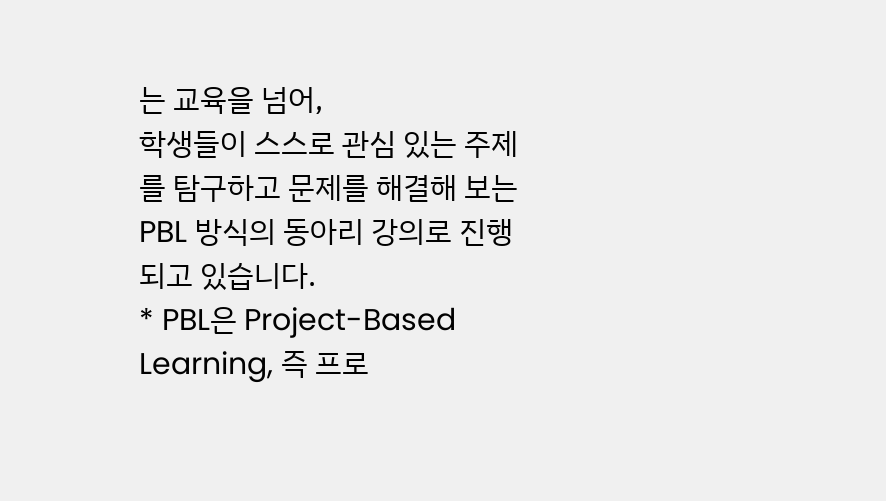는 교육을 넘어,
학생들이 스스로 관심 있는 주제를 탐구하고 문제를 해결해 보는 PBL 방식의 동아리 강의로 진행되고 있습니다.
* PBL은 Project-Based Learning, 즉 프로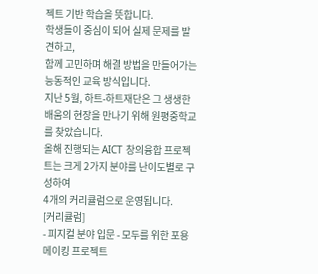젝트 기반 학습을 뜻합니다.
학생들이 중심이 되어 실제 문제를 발견하고,
함께 고민하며 해결 방법을 만들어가는 능동적인 교육 방식입니다.
지난 5월, 하트-하트재단은 그 생생한 배움의 현장을 만나기 위해 원평중학교를 찾았습니다.
올해 진행되는 AICT 창의융합 프로젝트는 크게 2가지 분야를 난이도별로 구성하여
4개의 커리큘럼으로 운영됩니다.
[커리큘럼]
- 피지컬 분야 입문 - 모두를 위한 포용 메이킹 프로젝트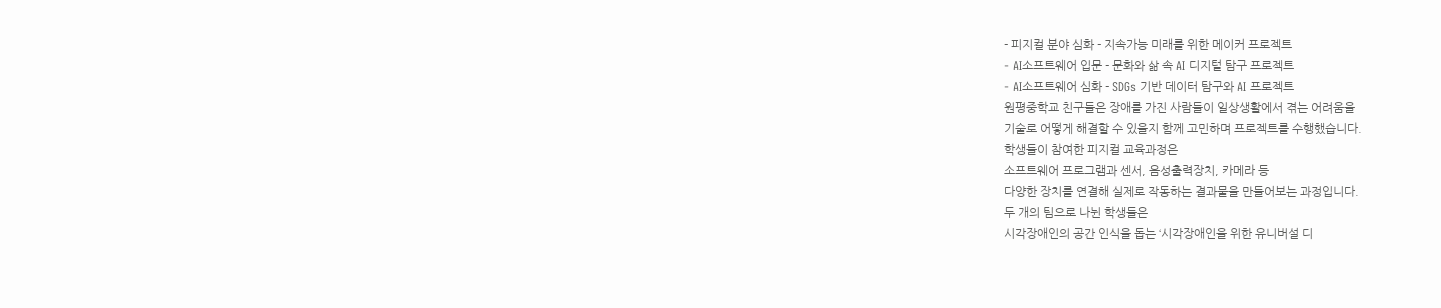- 피지컬 분야 심화 - 지속가능 미래를 위한 메이커 프로젝트
- AI소프트웨어 입문 - 문화와 삶 속 AI 디지털 탐구 프로젝트
- AI소프트웨어 심화 - SDGs 기반 데이터 탐구와 AI 프로젝트
원평중학교 친구들은 장애를 가진 사람들이 일상생활에서 겪는 어려움을
기술로 어떻게 해결할 수 있을지 함께 고민하며 프로젝트를 수행했습니다.
학생들이 참여한 피지컬 교육과정은
소프트웨어 프로그램과 센서, 음성출력장치, 카메라 등
다양한 장치를 연결해 실제로 작동하는 결과물을 만들어보는 과정입니다.
두 개의 팀으로 나뉜 학생들은
시각장애인의 공간 인식을 돕는 ‘시각장애인을 위한 유니버설 디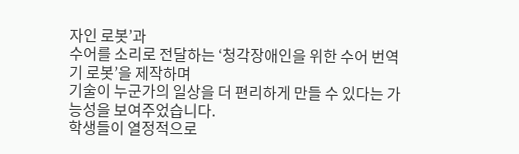자인 로봇’과
수어를 소리로 전달하는 ‘청각장애인을 위한 수어 번역기 로봇’을 제작하며
기술이 누군가의 일상을 더 편리하게 만들 수 있다는 가능성을 보여주었습니다.
학생들이 열정적으로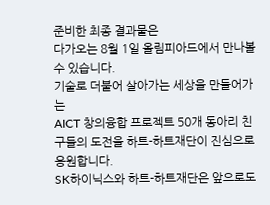준비한 최종 결과물은
다가오는 8월 1일 올림피아드에서 만나볼 수 있습니다.
기술로 더불어 살아가는 세상을 만들어가는
AICT 창의융합 프로젝트 50개 동아리 친구들의 도전을 하트-하트재단이 진심으로 응원합니다.
SK하이닉스와 하트-하트재단은 앞으로도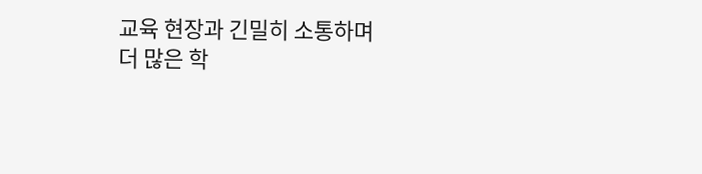교육 현장과 긴밀히 소통하며
더 많은 학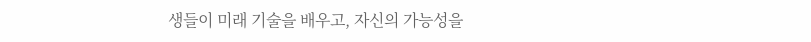생들이 미래 기술을 배우고, 자신의 가능성을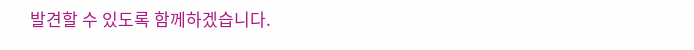발견할 수 있도록 함께하겠습니다.